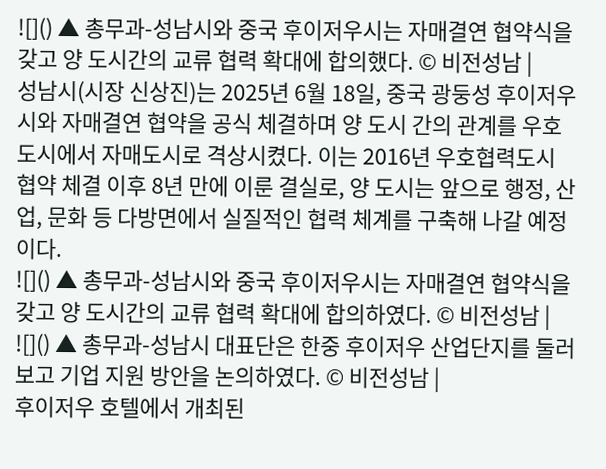![]() ▲ 총무과-성남시와 중국 후이저우시는 자매결연 협약식을 갖고 양 도시간의 교류 협력 확대에 합의했다. © 비전성남 |
성남시(시장 신상진)는 2025년 6월 18일, 중국 광둥성 후이저우시와 자매결연 협약을 공식 체결하며 양 도시 간의 관계를 우호도시에서 자매도시로 격상시켰다. 이는 2016년 우호협력도시 협약 체결 이후 8년 만에 이룬 결실로, 양 도시는 앞으로 행정, 산업, 문화 등 다방면에서 실질적인 협력 체계를 구축해 나갈 예정이다.
![]() ▲ 총무과-성남시와 중국 후이저우시는 자매결연 협약식을 갖고 양 도시간의 교류 협력 확대에 합의하였다. © 비전성남 |
![]() ▲ 총무과-성남시 대표단은 한중 후이저우 산업단지를 둘러보고 기업 지원 방안을 논의하였다. © 비전성남 |
후이저우 호텔에서 개최된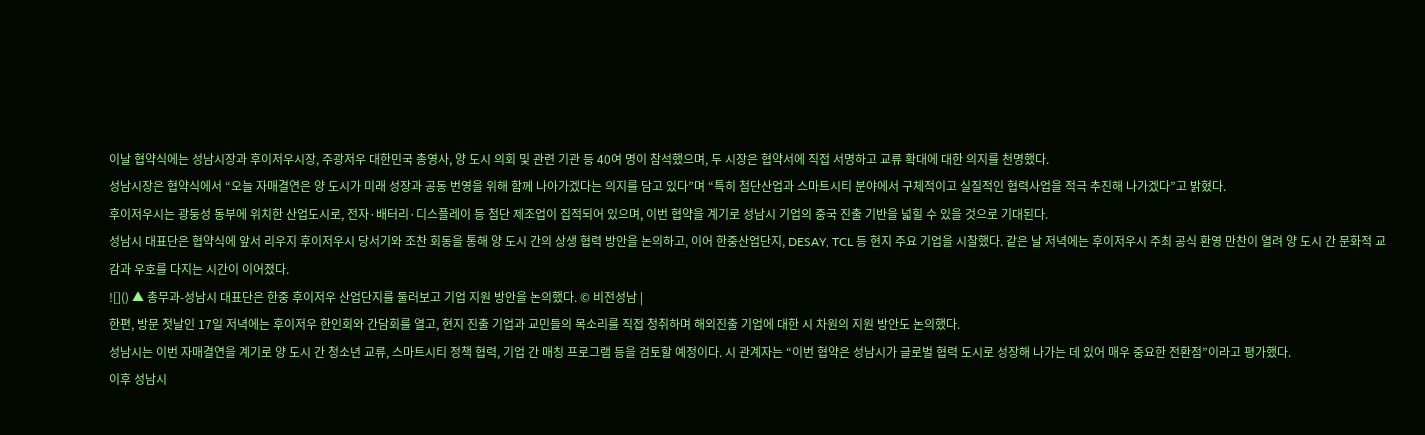이날 협약식에는 성남시장과 후이저우시장, 주광저우 대한민국 총영사, 양 도시 의회 및 관련 기관 등 40여 명이 참석했으며, 두 시장은 협약서에 직접 서명하고 교류 확대에 대한 의지를 천명했다.
성남시장은 협약식에서 “오늘 자매결연은 양 도시가 미래 성장과 공동 번영을 위해 함께 나아가겠다는 의지를 담고 있다”며 “특히 첨단산업과 스마트시티 분야에서 구체적이고 실질적인 협력사업을 적극 추진해 나가겠다”고 밝혔다.
후이저우시는 광둥성 동부에 위치한 산업도시로, 전자·배터리·디스플레이 등 첨단 제조업이 집적되어 있으며, 이번 협약을 계기로 성남시 기업의 중국 진출 기반을 넓힐 수 있을 것으로 기대된다.
성남시 대표단은 협약식에 앞서 리우지 후이저우시 당서기와 조찬 회동을 통해 양 도시 간의 상생 협력 방안을 논의하고, 이어 한중산업단지, DESAY, TCL 등 현지 주요 기업을 시찰했다. 같은 날 저녁에는 후이저우시 주최 공식 환영 만찬이 열려 양 도시 간 문화적 교감과 우호를 다지는 시간이 이어졌다.
![]() ▲ 총무과-성남시 대표단은 한중 후이저우 산업단지를 둘러보고 기업 지원 방안을 논의했다. © 비전성남 |
한편, 방문 첫날인 17일 저녁에는 후이저우 한인회와 간담회를 열고, 현지 진출 기업과 교민들의 목소리를 직접 청취하며 해외진출 기업에 대한 시 차원의 지원 방안도 논의했다.
성남시는 이번 자매결연을 계기로 양 도시 간 청소년 교류, 스마트시티 정책 협력, 기업 간 매칭 프로그램 등을 검토할 예정이다. 시 관계자는 “이번 협약은 성남시가 글로벌 협력 도시로 성장해 나가는 데 있어 매우 중요한 전환점”이라고 평가했다.
이후 성남시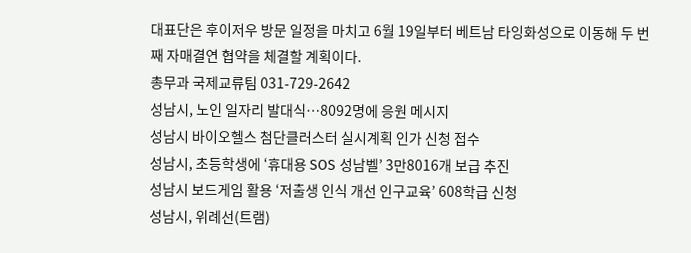대표단은 후이저우 방문 일정을 마치고 6월 19일부터 베트남 타잉화성으로 이동해 두 번째 자매결연 협약을 체결할 계획이다.
총무과 국제교류팀 031-729-2642
성남시, 노인 일자리 발대식…8092명에 응원 메시지
성남시 바이오헬스 첨단클러스터 실시계획 인가 신청 접수
성남시, 초등학생에 ‘휴대용 SOS 성남벨’ 3만8016개 보급 추진
성남시 보드게임 활용 ‘저출생 인식 개선 인구교육’ 608학급 신청
성남시, 위례선(트램)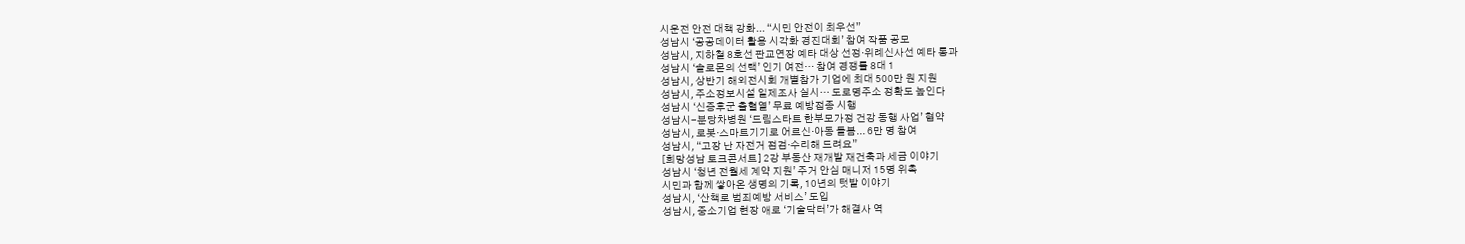시운전 안전 대책 강화... “시민 안전이 최우선”
성남시 ‘공공데이터 활용 시각화 경진대회’ 참여 작품 공모
성남시, 지하철 8호선 판교연장 예타 대상 선정·위례신사선 예타 통과
성남시 ‘솔로몬의 선택’ 인기 여전… 참여 경쟁률 8대 1
성남시, 상반기 해외전시회 개별참가 기업에 최대 500만 원 지원
성남시, 주소정보시설 일제조사 실시… 도로명주소 정확도 높인다
성남시 ‘신증후군 출혈열’ 무료 예방접종 시행
성남시-분당차병원 ‘드림스타트 한부모가정 건강 동행 사업’ 협약
성남시, 로봇·스마트기기로 어르신·아동 돌봄... 6만 명 참여
성남시, “고장 난 자전거 점검·수리해 드려요”
[희망성남 토크콘서트] 2강 부동산 재개발 재건축과 세금 이야기
성남시 ‘청년 전월세 계약 지원’ 주거 안심 매니저 15명 위촉
시민과 함께 쌓아온 생명의 기록, 10년의 텃밭 이야기
성남시, ‘산책로 범죄예방 서비스’ 도입
성남시, 중소기업 현장 애로 ‘기술닥터’가 해결사 역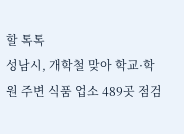할 톡톡
성남시, 개학철 맞아 학교·학원 주변 식품 업소 489곳 점검